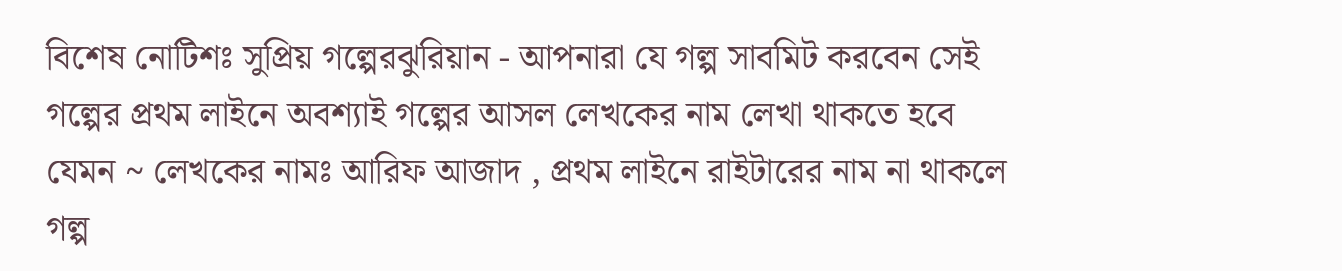বিশেষ নোটিশঃ সুপ্রিয় গল্পেরঝুরিয়ান - আপনারা যে গল্প সাবমিট করবেন সেই গল্পের প্রথম লাইনে অবশ্যাই গল্পের আসল লেখকের নাম লেখা থাকতে হবে যেমন ~ লেখকের নামঃ আরিফ আজাদ , প্রথম লাইনে রাইটারের নাম না থাকলে গল্প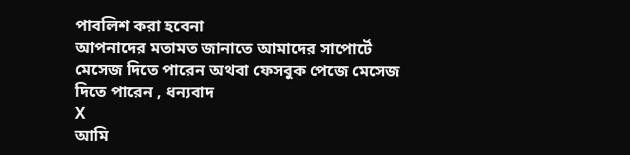পাবলিশ করা হবেনা
আপনাদের মতামত জানাতে আমাদের সাপোর্টে মেসেজ দিতে পারেন অথবা ফেসবুক পেজে মেসেজ দিতে পারেন , ধন্যবাদ
X
আমি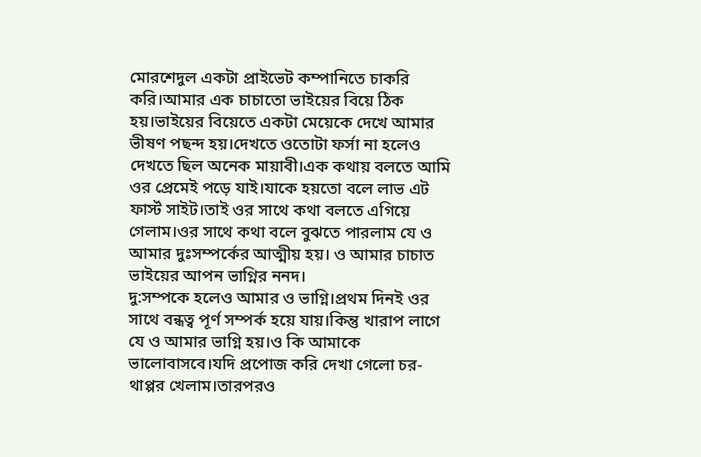মোরশেদুল একটা প্রাইভেট কম্পানিতে চাকরি করি।আমার এক চাচাতো ভাইয়ের বিয়ে ঠিক হয়।ভাইয়ের বিয়েতে একটা মেয়েকে দেখে আমার ভীষণ পছন্দ হয়।দেখতে ওতোটা ফর্সা না হলেও দেখতে ছিল অনেক মায়াবী।এক কথায় বলতে আমি ওর প্রেমেই পড়ে যাই।যাকে হয়তো বলে লাভ এট ফার্স্ট সাইট।তাই ওর সাথে কথা বলতে এগিয়ে গেলাম।ওর সাথে কথা বলে বুঝতে পারলাম যে ও আমার দুঃসম্পর্কের আত্মীয় হয়। ও আমার চাচাত ভাইয়ের আপন ভাগ্নির ননদ।
দু:সম্পকে হলেও আমার ও ভাগ্নি।প্রথম দিনই ওর সাথে বন্ধত্ব পূর্ণ সম্পর্ক হয়ে যায়।কিন্তু খারাপ লাগে যে ও আমার ভাগ্নি হয়।ও কি আমাকে ভালোবাসবে।যদি প্রপোজ করি দেখা গেলো চর-থাপ্পর খেলাম।তারপরও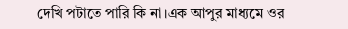দেখি পটাতে পারি কি না।এক আপুর মাধ্যমে ওর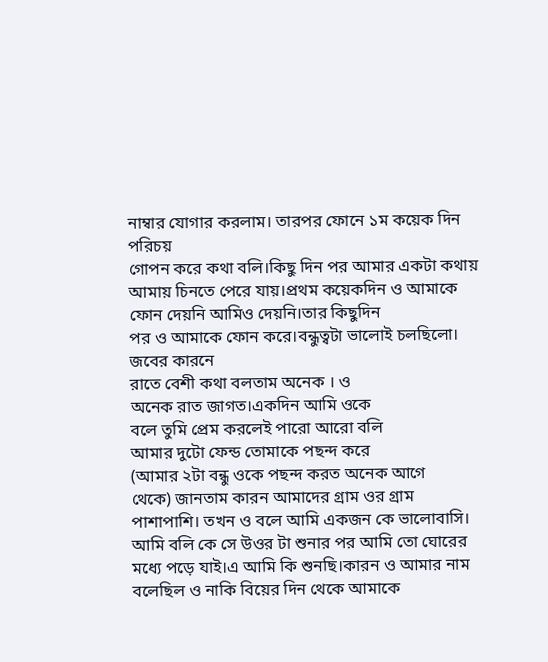নাম্বার যোগার করলাম। তারপর ফোনে ১ম কয়েক দিন পরিচয়
গোপন করে কথা বলি।কিছু দিন পর আমার একটা কথায় আমায় চিনতে পেরে যায়।প্রথম কয়েকদিন ও আমাকে ফোন দেয়নি আমিও দেয়নি।তার কিছুদিন
পর ও আমাকে ফোন করে।বন্ধুত্বটা ভালোই চলছিলো। জবের কারনে
রাতে বেশী কথা বলতাম অনেক । ও
অনেক রাত জাগত।একদিন আমি ওকে
বলে তুমি প্রেম করলেই পারো আরো বলি
আমার দুটো ফেন্ড তোমাকে পছন্দ করে
(আমার ২টা বন্ধু ওকে পছন্দ করত অনেক আগে
থেকে) জানতাম কারন আমাদের গ্রাম ওর গ্রাম
পাশাপাশি। তখন ও বলে আমি একজন কে ভালোবাসি।
আমি বলি কে সে উওর টা শুনার পর আমি তো ঘোরের মধ্যে পড়ে যাই।এ আমি কি শুনছি।কারন ও আমার নাম বলেছিল ও নাকি বিয়ের দিন থেকে আমাকে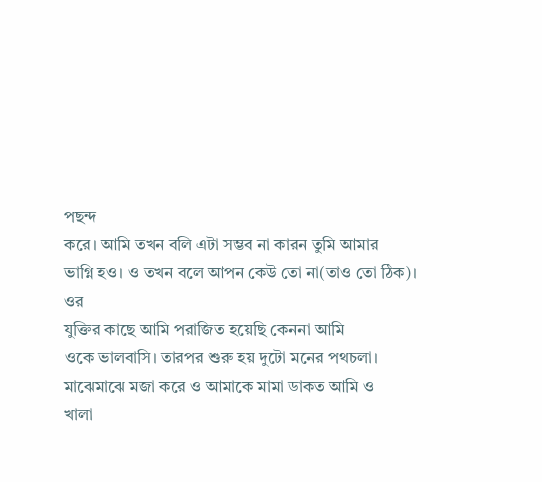পছন্দ
করে। আমি তখন বলি এটা সম্ভব না কারন তুমি আমার
ভাগ্নি হও। ও তখন বলে আপন কেউ তো না(তাও তো ঠিক)। ওর
যুক্তির কাছে আমি পরাজিত হয়েছি কেননা আমি
ওকে ভালবাসি। তারপর শুরু হয় দুটো মনের পথচলা।
মাঝেমাঝে মজা করে ও আমাকে মামা ডাকত আমি ও
খালা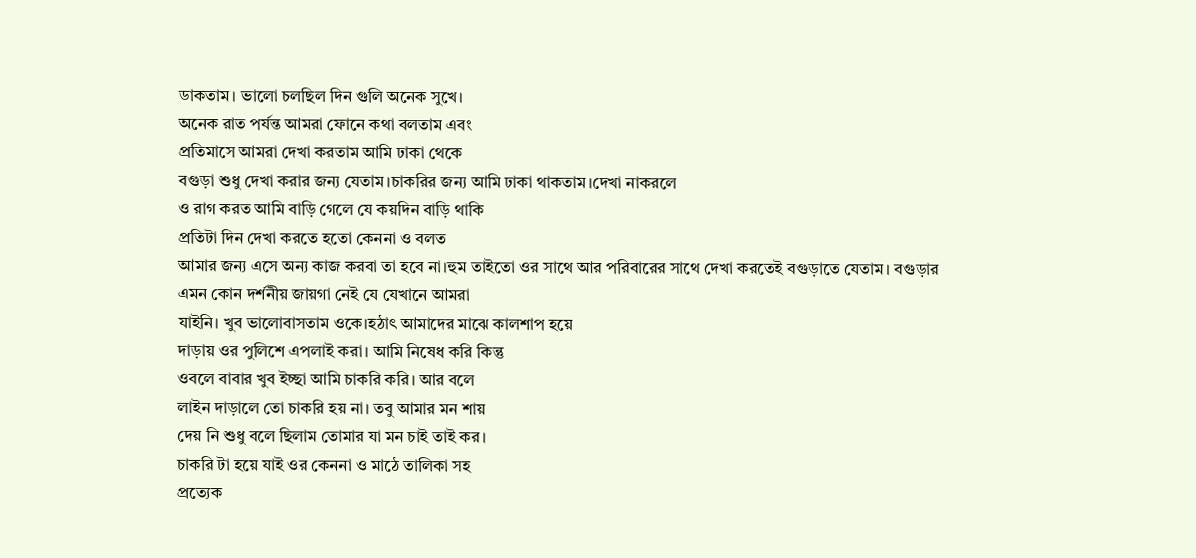ডাকতাম। ভালো চলছিল দিন গুলি অনেক সুখে।
অনেক রাত পর্যন্ত আমরা ফোনে কথা বলতাম এবং
প্রতিমাসে আমরা দেখা করতাম আমি ঢাকা থেকে
বগুড়া শুধু দেখা করার জন্য যেতাম।চাকরির জন্য আমি ঢাকা থাকতাম।দেখা নাকরলে
ও রাগ করত আমি বাড়ি গেলে যে কয়দিন বাড়ি থাকি
প্রতিটা দিন দেখা করতে হতো কেননা ও বলত
আমার জন্য এসে অন্য কাজ করবা তা হবে না।হুম তাইতো ওর সাথে আর পরিবারের সাথে দেখা করতেই বগুড়াতে যেতাম। বগুড়ার
এমন কোন দর্শনীয় জায়গা নেই যে যেখানে আমরা
যাইনি। খুব ভালোবাসতাম ওকে।হঠাৎ আমাদের মাঝে কালশাপ হয়ে
দাড়ায় ওর পুলিশে এপলাই করা। আমি নিষেধ করি কিন্তু
ওবলে বাবার খুব ইচ্ছা আমি চাকরি করি। আর বলে
লাইন দাড়ালে তো চাকরি হয় না। তবু আমার মন শায়
দেয় নি শুধু বলে ছিলাম তোমার যা মন চাই তাই কর।
চাকরি টা হয়ে যাই ওর কেননা ও মাঠে তালিকা সহ
প্রত্যেক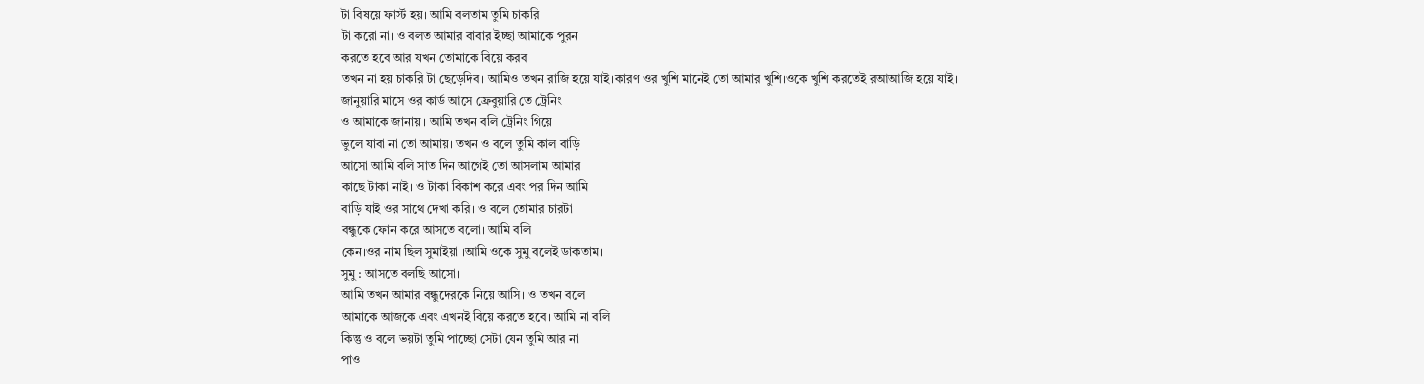টা বিষয়ে ফার্স্ট হয়। আমি বলতাম তুমি চাকরি
টা করো না। ও বলত আমার বাবার ইচ্ছা আমাকে পুরন
করতে হবে আর যখন তোমাকে বিয়ে করব
তখন না হয় চাকরি টা ছেড়েদিব। আমিও তখন রাজি হয়ে যাই।কারণ ওর খুশি মানেই তো আমার খুশি।ওকে খুশি করতেই রআআজি হয়ে যাই।
জানুয়ারি মাসে ওর কার্ড আসে ফ্রেবুয়ারি তে ট্রেনিং
ও আমাকে জানায় । আমি তখন বলি ট্রেনিং গিয়ে
ভুলে যাবা না তো আমায়। তখন ও বলে তুমি কাল বাড়ি
আসো আমি বলি সাত দিন আগেই তো আসলাম আমার
কাছে টাকা নাই। ও টাকা বিকাশ করে এবং পর দিন আমি
বাড়ি যাই ওর সাথে দেখা করি। ও বলে তোমার চারটা
বন্ধুকে ফোন করে আসতে বলো। আমি বলি
কেন।ওর নাম ছিল সুমাইয়া ।আমি ওকে সুমু বলেই ডাকতাম।
সুমু : আসতে বলছি আসো।
আমি তখন আমার বন্ধুদেরকে নিয়ে আসি। ও তখন বলে
আমাকে আজকে এবং এখনই বিয়ে করতে হবে। আমি না বলি
কিন্তু ও বলে ভয়টা তুমি পাচ্ছো সেটা যেন তুমি আর না
পাও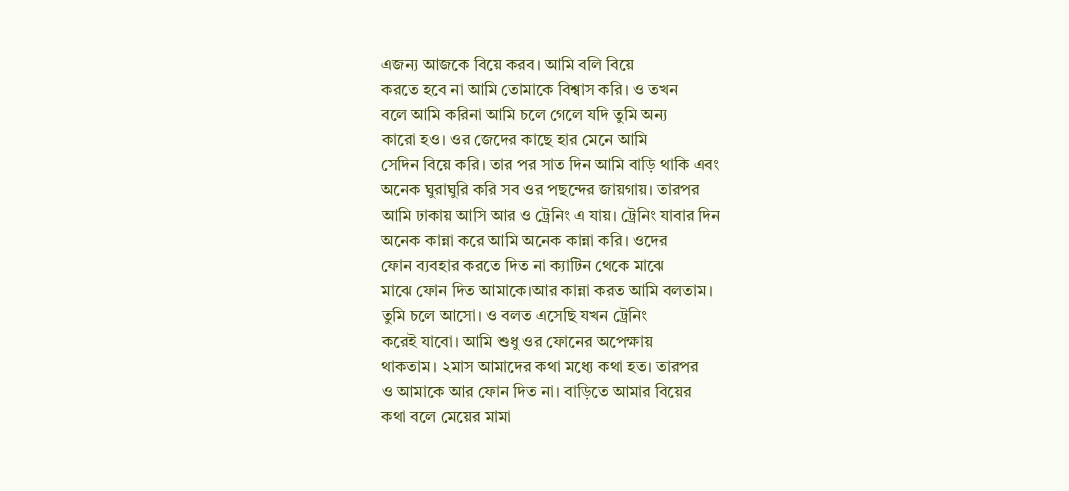এজন্য আজকে বিয়ে করব। আমি বলি বিয়ে
করতে হবে না আমি তোমাকে বিশ্বাস করি। ও তখন
বলে আমি করিনা আমি চলে গেলে যদি তুমি অন্য
কারো হও। ওর জেদের কাছে হার মেনে আমি
সেদিন বিয়ে করি। তার পর সাত দিন আমি বাড়ি থাকি এবং
অনেক ঘুরাঘুরি করি সব ওর পছন্দের জায়গায়। তারপর
আমি ঢাকায় আসি আর ও ট্রেনিং এ যায়। ট্রেনিং যাবার দিন
অনেক কান্না করে আমি অনেক কান্না করি। ওদের
ফোন ব্যবহার করতে দিত না ক্যাটিন থেকে মাঝে
মাঝে ফোন দিত আমাকে।আর কান্না করত আমি বলতাম।
তুমি চলে আসো। ও বলত এসেছি যখন ট্রেনিং
করেই যাবো। আমি শুধু ওর ফোনের অপেক্ষায়
থাকতাম। ২মাস আমাদের কথা মধ্যে কথা হত। তারপর
ও আমাকে আর ফোন দিত না। বাড়িতে আমার বিয়ের
কথা বলে মেয়ের মামা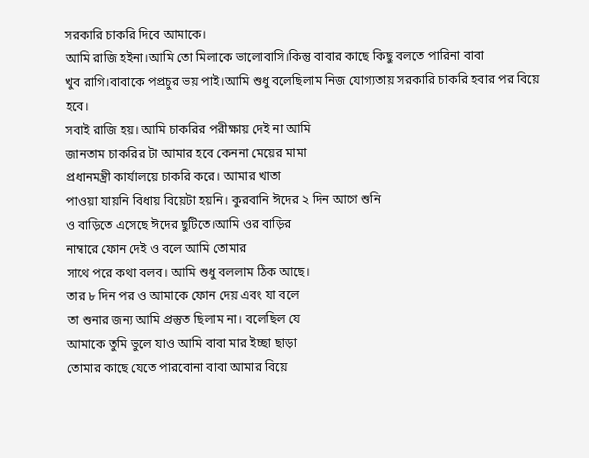সরকারি চাকরি দিবে আমাকে।
আমি রাজি হইনা।আমি তো মিলাকে ভালোবাসি।কিন্তু বাবার কাছে কিছু বলতে পারিনা বাবা
খুব রাগি।বাবাকে পপ্রচুর ভয় পাই।আমি শুধু বলেছিলাম নিজ যোগ্যতায় সরকারি চাকরি হবার পর বিয়ে হবে।
সবাই রাজি হয়। আমি চাকরির পরীক্ষায় দেই না আমি
জানতাম চাকরির টা আমার হবে কেননা মেয়ের মামা
প্রধানমন্ত্রী কার্যালয়ে চাকরি করে। আমার খাতা
পাওয়া যায়নি বিধায় বিয়েটা হয়নি। কুরবানি ঈদের ২ দিন আগে শুনি
ও বাড়িতে এসেছে ঈদের ছুটিতে।আমি ওর বাড়ির
নাম্বারে ফোন দেই ও বলে আমি তোমার
সাথে পরে কথা বলব। আমি শুধু বললাম ঠিক আছে।
তার ৮ দিন পর ও আমাকে ফোন দেয় এবং যা বলে
তা শুনার জন্য আমি প্রস্তুত ছিলাম না। বলেছিল যে
আমাকে তুমি ভুলে যাও আমি বাবা মার ইচ্ছা ছাড়া
তোমার কাছে যেতে পারবোনা বাবা আমার বিয়ে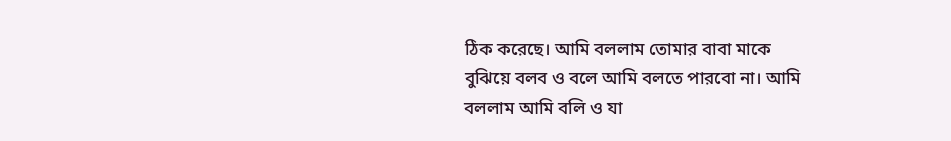ঠিক করেছে। আমি বললাম তোমার বাবা মাকে
বুঝিয়ে বলব ও বলে আমি বলতে পারবো না। আমি
বললাম আমি বলি ও যা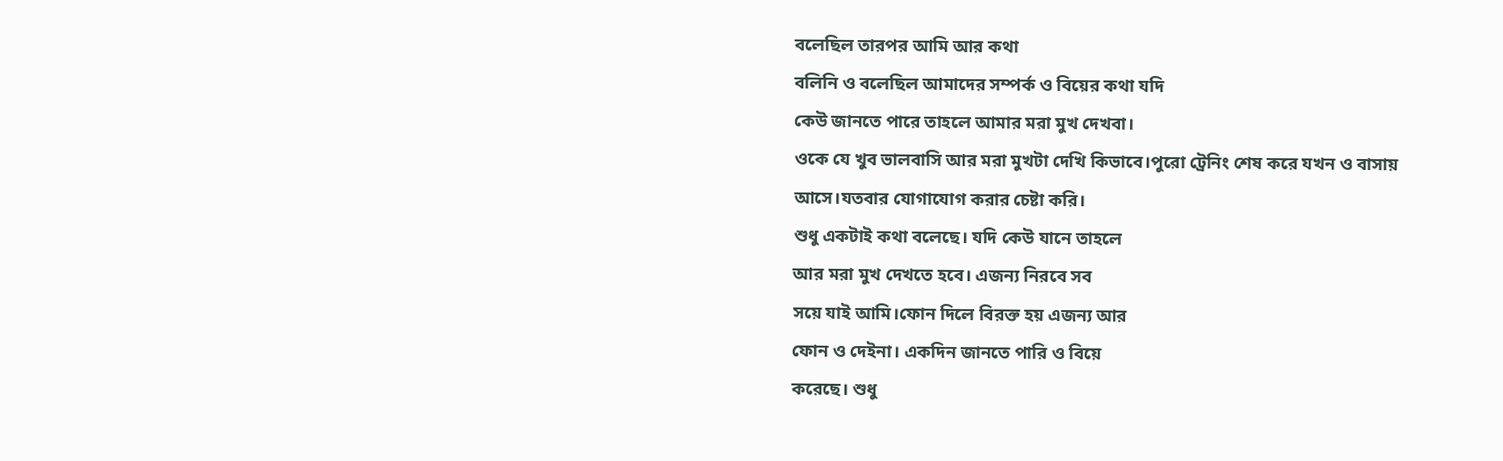বলেছিল তারপর আমি আর কথা
বলিনি ও বলেছিল আমাদের সম্পর্ক ও বিয়ের কথা যদি
কেউ জানতে পারে তাহলে আমার মরা মুখ দেখবা।
ওকে যে খুব ভালবাসি আর মরা মুখটা দেখি কিভাবে।পুরো ট্রেনিং শেষ করে যখন ও বাসায় আসে।যতবার যোগাযোগ করার চেষ্টা করি।
শুধু একটাই কথা বলেছে। যদি কেউ যানে তাহলে
আর মরা মুখ দেখতে হবে। এজন্য নিরবে সব
সয়ে যাই আমি।ফোন দিলে বিরক্ত হয় এজন্য আর
ফোন ও দেইনা। একদিন জানতে পারি ও বিয়ে
করেছে। শুধু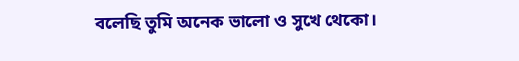বলেছি তুমি অনেক ভালো ও সুখে থেকো।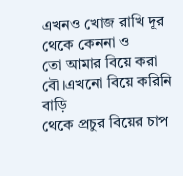এখনও খোজ রাখি দূর থেকে কেননা ও
তো আমার বিয়ে করা বৌ।এখনো বিয়ে করিনি বাড়ি
থেকে প্রচুর বিয়ের চাপ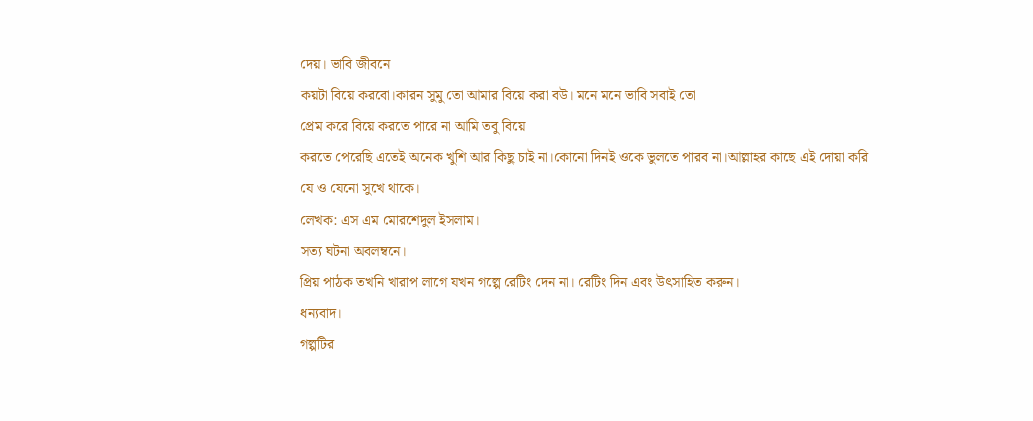দেয়। ভাবি জীবনে
কয়টা বিয়ে করবো।কারন সুমু তো আমার বিয়ে করা বউ। মনে মনে ভাবি সবাই তো
প্রেম করে বিয়ে করতে পারে না আমি তবু বিয়ে
করতে পেরেছি এতেই অনেক খুশি আর কিছু চাই না।কোনো দিনই ওকে ভুলতে পারব না।আল্লাহর কাছে এই দোয়া করি যে ও যেনো সুখে থাকে।
লেখক: এস এম মোরশেদুল ইসলাম।
সত্য ঘটনা অবলম্বনে।
প্রিয় পাঠক তখনি খারাপ লাগে যখন গল্পে রেটিং দেন না। রেটিং দিন এবং উৎসাহিত করুন।
ধন্যবাদ।
গল্পটির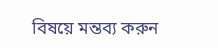বিষয়ে মন্তব্য করুন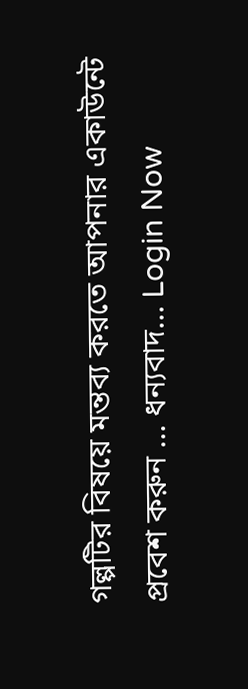গল্পটির বিষয়ে মন্তব্য করতে আপনার একাউন্টে প্রবেশ করুন ... ধন্যবাদ... Login Now